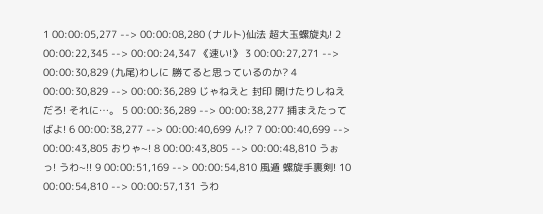1 00:00:05,277 --> 00:00:08,280 (ナルト)仙法 超大玉螺旋丸! 2 00:00:22,345 --> 00:00:24,347 《速い!》 3 00:00:27,271 --> 00:00:30,829 (九尾)わしに 勝てると思っているのか? 4 00:00:30,829 --> 00:00:36,289 じゃねえと 封印 開けたりしねえだろ! それに…。 5 00:00:36,289 --> 00:00:38,277 捕まえたってばよ! 6 00:00:38,277 --> 00:00:40,699 ん!? 7 00:00:40,699 --> 00:00:43,805 おりゃ~! 8 00:00:43,805 --> 00:00:48,810 うぉっ! うわ~!! 9 00:00:51,169 --> 00:00:54,810 風遁 螺旋手裏剣! 10 00:00:54,810 --> 00:00:57,131 うわ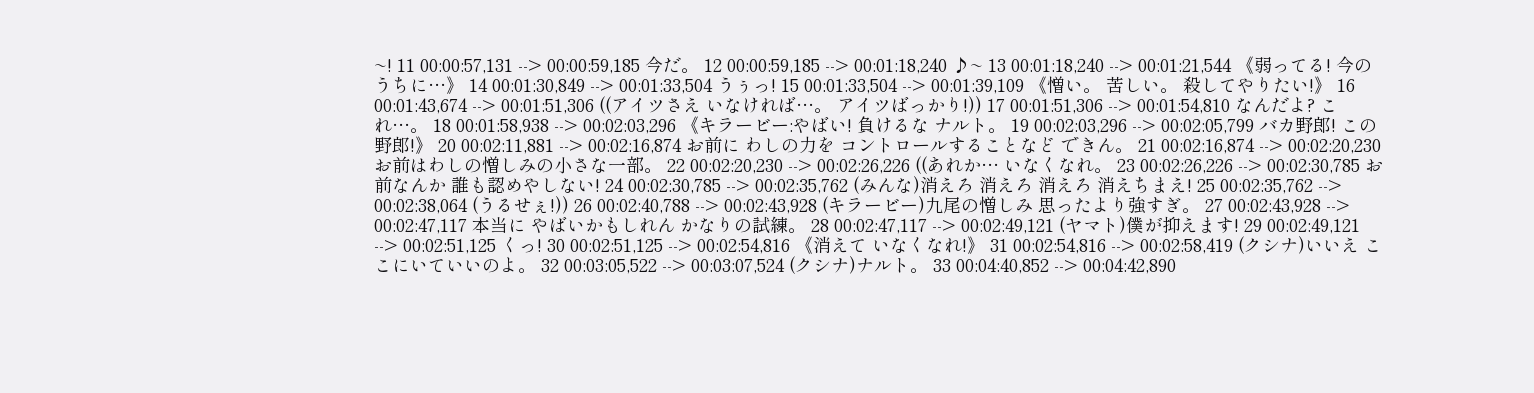~! 11 00:00:57,131 --> 00:00:59,185 今だ。 12 00:00:59,185 --> 00:01:18,240 ♪~ 13 00:01:18,240 --> 00:01:21,544 《弱ってる! 今のうちに…》 14 00:01:30,849 --> 00:01:33,504 うぅっ! 15 00:01:33,504 --> 00:01:39,109 《憎い。 苦しい。 殺してやりたい!》 16 00:01:43,674 --> 00:01:51,306 ((アイツさえ いなければ…。 アイツばっかり!)) 17 00:01:51,306 --> 00:01:54,810 なんだよ? これ…。 18 00:01:58,938 --> 00:02:03,296 《キラービー:やばい! 負けるな ナルト。 19 00:02:03,296 --> 00:02:05,799 バカ野郎! この野郎!》 20 00:02:11,881 --> 00:02:16,874 お前に わしの力を コントロールすることなど できん。 21 00:02:16,874 --> 00:02:20,230 お前はわしの憎しみの小さな一部。 22 00:02:20,230 --> 00:02:26,226 ((あれか… いなくなれ。 23 00:02:26,226 --> 00:02:30,785 お前なんか 誰も認めやしない! 24 00:02:30,785 --> 00:02:35,762 (みんな)消えろ 消えろ 消えろ 消えちまえ! 25 00:02:35,762 --> 00:02:38,064 (うるせぇ!)) 26 00:02:40,788 --> 00:02:43,928 (キラービー)九尾の憎しみ 思ったより強すぎ。 27 00:02:43,928 --> 00:02:47,117 本当に やばいかもしれん かなりの試練。 28 00:02:47,117 --> 00:02:49,121 (ヤマト)僕が抑えます! 29 00:02:49,121 --> 00:02:51,125 くっ! 30 00:02:51,125 --> 00:02:54,816 《消えて いなくなれ!》 31 00:02:54,816 --> 00:02:58,419 (クシナ)いいえ ここにいていいのよ。 32 00:03:05,522 --> 00:03:07,524 (クシナ)ナルト。 33 00:04:40,852 --> 00:04:42,890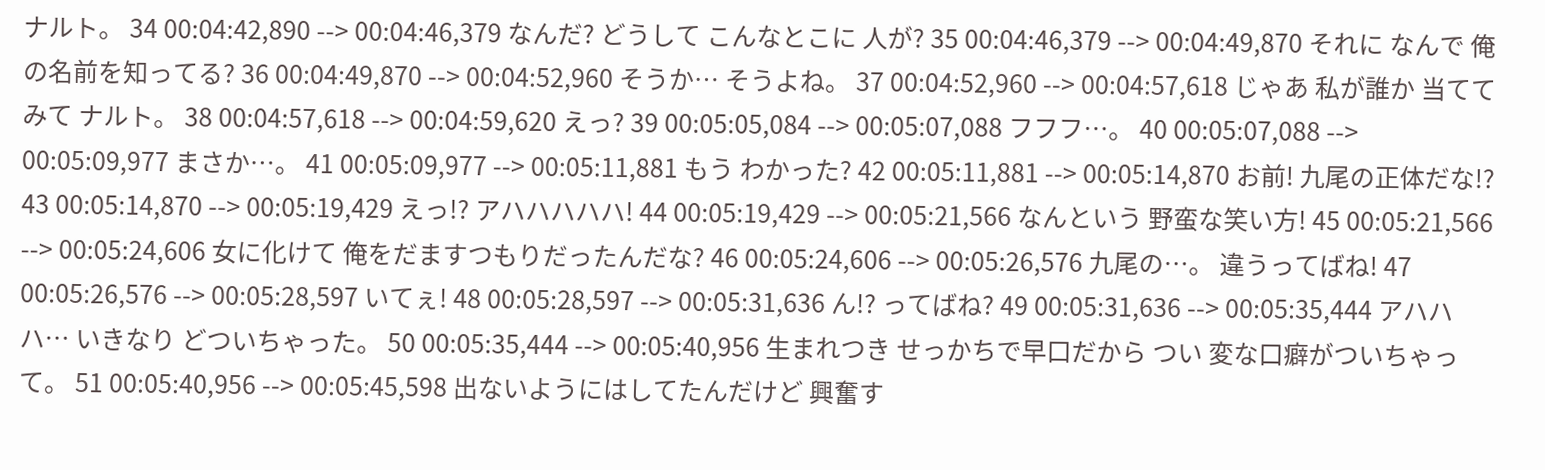ナルト。 34 00:04:42,890 --> 00:04:46,379 なんだ? どうして こんなとこに 人が? 35 00:04:46,379 --> 00:04:49,870 それに なんで 俺の名前を知ってる? 36 00:04:49,870 --> 00:04:52,960 そうか… そうよね。 37 00:04:52,960 --> 00:04:57,618 じゃあ 私が誰か 当ててみて ナルト。 38 00:04:57,618 --> 00:04:59,620 えっ? 39 00:05:05,084 --> 00:05:07,088 フフフ…。 40 00:05:07,088 --> 00:05:09,977 まさか…。 41 00:05:09,977 --> 00:05:11,881 もう わかった? 42 00:05:11,881 --> 00:05:14,870 お前! 九尾の正体だな!? 43 00:05:14,870 --> 00:05:19,429 えっ!? アハハハハハ! 44 00:05:19,429 --> 00:05:21,566 なんという 野蛮な笑い方! 45 00:05:21,566 --> 00:05:24,606 女に化けて 俺をだますつもりだったんだな? 46 00:05:24,606 --> 00:05:26,576 九尾の…。 違うってばね! 47 00:05:26,576 --> 00:05:28,597 いてぇ! 48 00:05:28,597 --> 00:05:31,636 ん!? ってばね? 49 00:05:31,636 --> 00:05:35,444 アハハハ… いきなり どついちゃった。 50 00:05:35,444 --> 00:05:40,956 生まれつき せっかちで早口だから つい 変な口癖がついちゃって。 51 00:05:40,956 --> 00:05:45,598 出ないようにはしてたんだけど 興奮す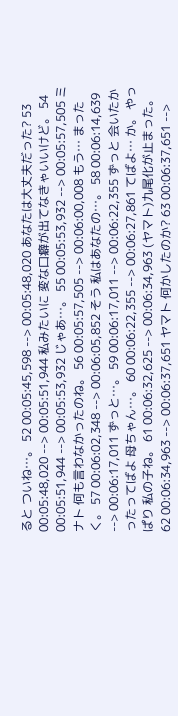ると ついね…。 52 00:05:45,598 --> 00:05:48,020 あなたは大丈夫だった? 53 00:05:48,020 --> 00:05:51,944 私みたいに 変な口癖が出てなきゃいいけど。 54 00:05:51,944 --> 00:05:53,932 じゃあ…。 55 00:05:53,932 --> 00:05:57,505 ミナト 何も言わなかったのね。 56 00:05:57,505 --> 00:06:00,008 もう… まったく。 57 00:06:02,348 --> 00:06:05,852 そう 私はあなたの…。 58 00:06:14,639 --> 00:06:17,011 ずっと…。 59 00:06:17,011 --> 00:06:22,355 ずっと 会いたかったってばよ 母ちゃん…。 60 00:06:22,355 --> 00:06:27,861 てばよ… か。 やっぱり 私の子ね。 61 00:06:32,625 --> 00:06:34,963 (ヤマト)九尾化が止まった。 62 00:06:34,963 --> 00:06:37,651 ヤマト 何かしたのか? 63 00:06:37,651 -->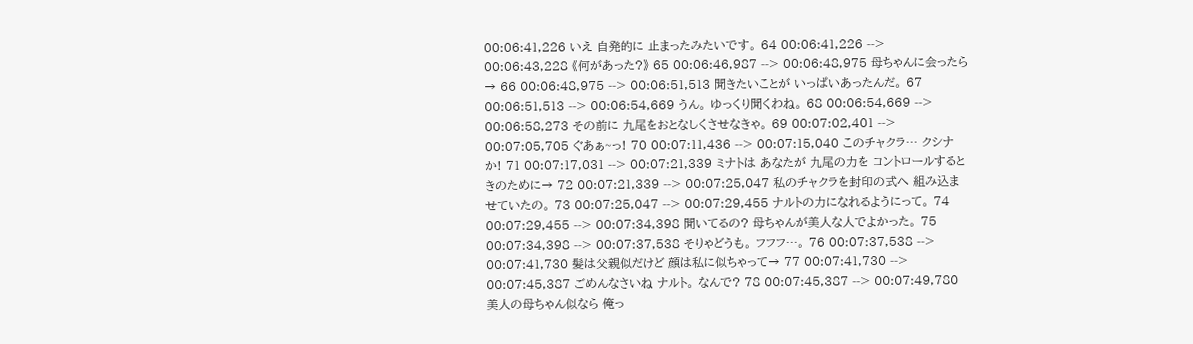00:06:41,226 いえ 自発的に 止まったみたいです。 64 00:06:41,226 --> 00:06:43,228 《何があった?》 65 00:06:46,987 --> 00:06:48,975 母ちゃんに会ったら→ 66 00:06:48,975 --> 00:06:51,513 聞きたいことが いっぱいあったんだ。 67 00:06:51,513 --> 00:06:54,669 うん。 ゆっくり聞くわね。 68 00:06:54,669 --> 00:06:58,273 その前に 九尾をおとなしくさせなきゃ。 69 00:07:02,401 --> 00:07:05,705 ぐあぁ~っ! 70 00:07:11,436 --> 00:07:15,040 このチャクラ… クシナか! 71 00:07:17,031 --> 00:07:21,339 ミナトは あなたが 九尾の力を コントロールするときのために→ 72 00:07:21,339 --> 00:07:25,047 私のチャクラを封印の式へ 組み込ませていたの。 73 00:07:25,047 --> 00:07:29,455 ナルトの力になれるようにって。 74 00:07:29,455 --> 00:07:34,398 聞いてるの? 母ちゃんが美人な人でよかった。 75 00:07:34,398 --> 00:07:37,538 そりゃどうも。 フフフ…。 76 00:07:37,538 --> 00:07:41,730 髪は父親似だけど 顔は私に似ちゃって→ 77 00:07:41,730 --> 00:07:45,387 ごめんなさいね ナルト。 なんで? 78 00:07:45,387 --> 00:07:49,780 美人の母ちゃん似なら 俺っ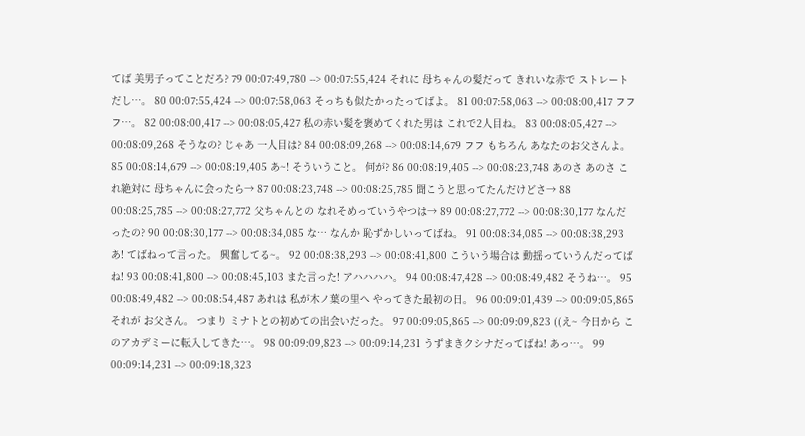てば 美男子ってことだろ? 79 00:07:49,780 --> 00:07:55,424 それに 母ちゃんの髪だって きれいな赤で ストレートだし…。 80 00:07:55,424 --> 00:07:58,063 そっちも似たかったってばよ。 81 00:07:58,063 --> 00:08:00,417 フフフ…。 82 00:08:00,417 --> 00:08:05,427 私の赤い髪を褒めてくれた男は これで2人目ね。 83 00:08:05,427 --> 00:08:09,268 そうなの? じゃあ 一人目は? 84 00:08:09,268 --> 00:08:14,679 フフ もちろん あなたのお父さんよ。 85 00:08:14,679 --> 00:08:19,405 あ~! そういうこと。 何が? 86 00:08:19,405 --> 00:08:23,748 あのさ あのさ これ絶対に 母ちゃんに会ったら→ 87 00:08:23,748 --> 00:08:25,785 聞こうと思ってたんだけどさ→ 88 00:08:25,785 --> 00:08:27,772 父ちゃんとの なれそめっていうやつは→ 89 00:08:27,772 --> 00:08:30,177 なんだったの? 90 00:08:30,177 --> 00:08:34,085 な… なんか 恥ずかしいってばね。 91 00:08:34,085 --> 00:08:38,293 あ! てばねって言った。 興奮してる~。 92 00:08:38,293 --> 00:08:41,800 こういう場合は 動揺っていうんだってばね! 93 00:08:41,800 --> 00:08:45,103 また言った! アハハハハ。 94 00:08:47,428 --> 00:08:49,482 そうね…。 95 00:08:49,482 --> 00:08:54,487 あれは 私が木ノ葉の里へ やってきた最初の日。 96 00:09:01,439 --> 00:09:05,865 それが お父さん。 つまり ミナトとの初めての出会いだった。 97 00:09:05,865 --> 00:09:09,823 ((え~ 今日から このアカデミーに転入してきた…。 98 00:09:09,823 --> 00:09:14,231 うずまきクシナだってばね! あっ…。 99 00:09:14,231 --> 00:09:18,323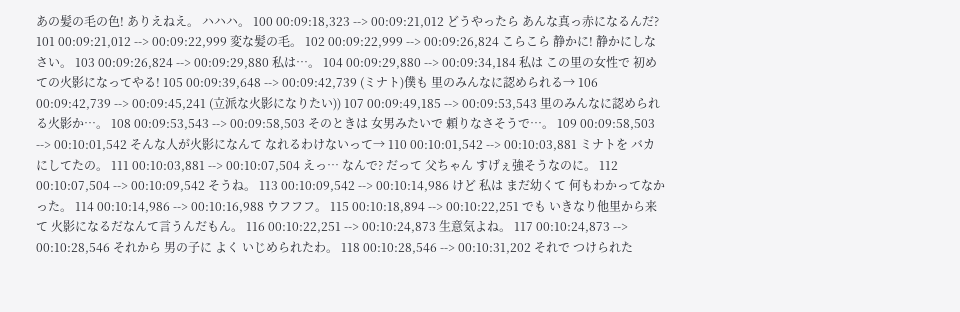あの髪の毛の色! ありえねえ。 ハハハ。 100 00:09:18,323 --> 00:09:21,012 どうやったら あんな真っ赤になるんだ? 101 00:09:21,012 --> 00:09:22,999 変な髪の毛。 102 00:09:22,999 --> 00:09:26,824 こらこら 静かに! 静かにしなさい。 103 00:09:26,824 --> 00:09:29,880 私は…。 104 00:09:29,880 --> 00:09:34,184 私は この里の女性で 初めての火影になってやる! 105 00:09:39,648 --> 00:09:42,739 (ミナト)僕も 里のみんなに認められる→ 106 00:09:42,739 --> 00:09:45,241 (立派な火影になりたい)) 107 00:09:49,185 --> 00:09:53,543 里のみんなに認められる火影か…。 108 00:09:53,543 --> 00:09:58,503 そのときは 女男みたいで 頼りなさそうで…。 109 00:09:58,503 --> 00:10:01,542 そんな人が火影になんて なれるわけないって→ 110 00:10:01,542 --> 00:10:03,881 ミナトを バカにしてたの。 111 00:10:03,881 --> 00:10:07,504 えっ… なんで? だって 父ちゃん すげぇ強そうなのに。 112 00:10:07,504 --> 00:10:09,542 そうね。 113 00:10:09,542 --> 00:10:14,986 けど 私は まだ幼くて 何もわかってなかった。 114 00:10:14,986 --> 00:10:16,988 ウフフフ。 115 00:10:18,894 --> 00:10:22,251 でも いきなり他里から来て 火影になるだなんて言うんだもん。 116 00:10:22,251 --> 00:10:24,873 生意気よね。 117 00:10:24,873 --> 00:10:28,546 それから 男の子に よく いじめられたわ。 118 00:10:28,546 --> 00:10:31,202 それで つけられた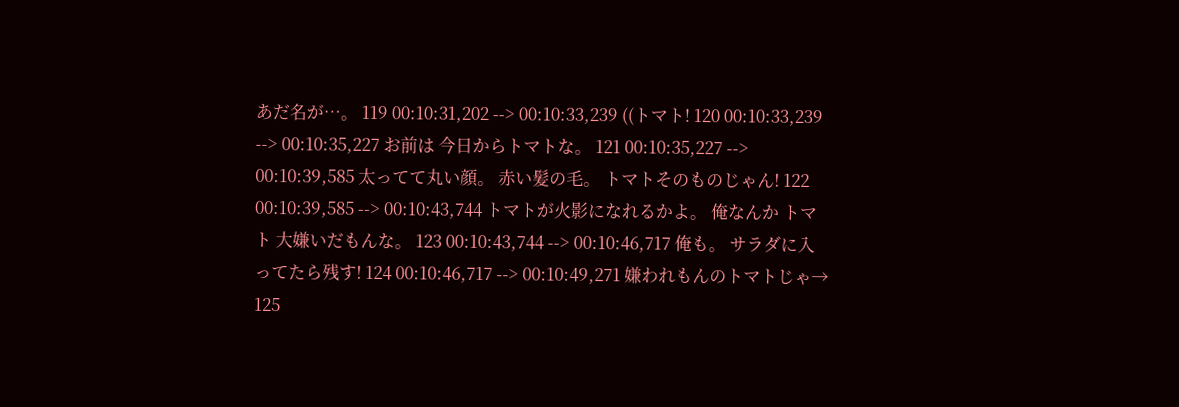あだ名が…。 119 00:10:31,202 --> 00:10:33,239 ((トマト! 120 00:10:33,239 --> 00:10:35,227 お前は 今日からトマトな。 121 00:10:35,227 --> 00:10:39,585 太ってて丸い顔。 赤い髪の毛。 トマトそのものじゃん! 122 00:10:39,585 --> 00:10:43,744 トマトが火影になれるかよ。 俺なんか トマト 大嫌いだもんな。 123 00:10:43,744 --> 00:10:46,717 俺も。 サラダに入ってたら残す! 124 00:10:46,717 --> 00:10:49,271 嫌われもんのトマトじゃ→ 125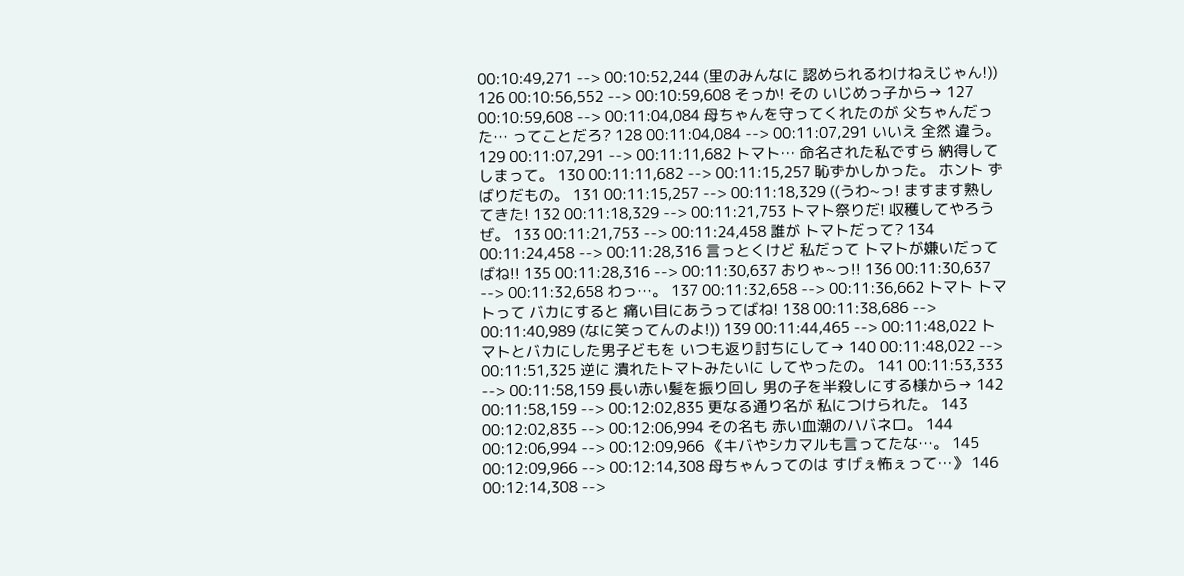00:10:49,271 --> 00:10:52,244 (里のみんなに 認められるわけねえじゃん!)) 126 00:10:56,552 --> 00:10:59,608 そっか! その いじめっ子から→ 127 00:10:59,608 --> 00:11:04,084 母ちゃんを守ってくれたのが 父ちゃんだった… ってことだろ? 128 00:11:04,084 --> 00:11:07,291 いいえ 全然 違う。 129 00:11:07,291 --> 00:11:11,682 トマト… 命名された私ですら 納得してしまって。 130 00:11:11,682 --> 00:11:15,257 恥ずかしかった。 ホント ずばりだもの。 131 00:11:15,257 --> 00:11:18,329 ((うわ~っ! ますます熟してきた! 132 00:11:18,329 --> 00:11:21,753 トマト祭りだ! 収穫してやろうぜ。 133 00:11:21,753 --> 00:11:24,458 誰が トマトだって? 134 00:11:24,458 --> 00:11:28,316 言っとくけど 私だって トマトが嫌いだってばね!! 135 00:11:28,316 --> 00:11:30,637 おりゃ~っ!! 136 00:11:30,637 --> 00:11:32,658 わっ…。 137 00:11:32,658 --> 00:11:36,662 トマト トマトって バカにすると 痛い目にあうってばね! 138 00:11:38,686 --> 00:11:40,989 (なに笑ってんのよ!)) 139 00:11:44,465 --> 00:11:48,022 トマトとバカにした男子どもを いつも返り討ちにして→ 140 00:11:48,022 --> 00:11:51,325 逆に 潰れたトマトみたいに してやったの。 141 00:11:53,333 --> 00:11:58,159 長い赤い髪を振り回し 男の子を半殺しにする様から→ 142 00:11:58,159 --> 00:12:02,835 更なる通り名が 私につけられた。 143 00:12:02,835 --> 00:12:06,994 その名も 赤い血潮のハバネロ。 144 00:12:06,994 --> 00:12:09,966 《キバやシカマルも言ってたな…。 145 00:12:09,966 --> 00:12:14,308 母ちゃんってのは すげぇ怖ぇって…》 146 00:12:14,308 -->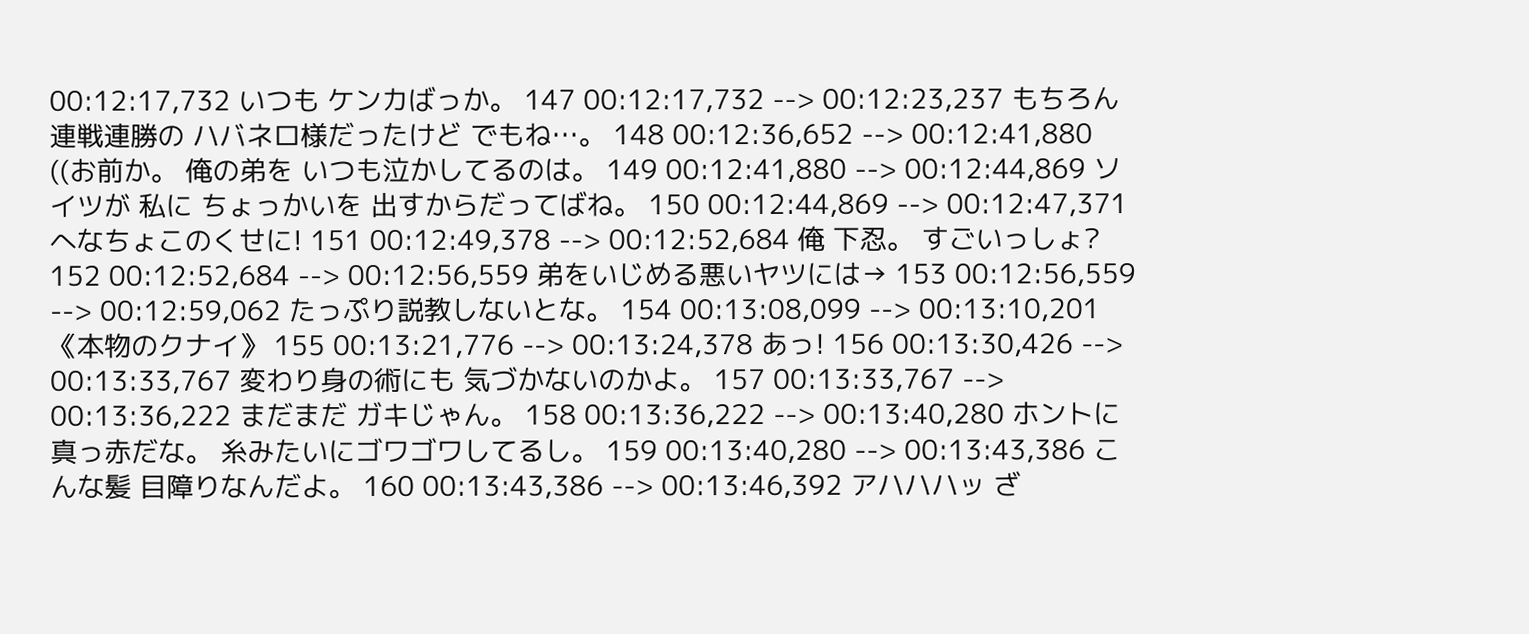00:12:17,732 いつも ケンカばっか。 147 00:12:17,732 --> 00:12:23,237 もちろん 連戦連勝の ハバネロ様だったけど でもね…。 148 00:12:36,652 --> 00:12:41,880 ((お前か。 俺の弟を いつも泣かしてるのは。 149 00:12:41,880 --> 00:12:44,869 ソイツが 私に ちょっかいを 出すからだってばね。 150 00:12:44,869 --> 00:12:47,371 へなちょこのくせに! 151 00:12:49,378 --> 00:12:52,684 俺 下忍。 すごいっしょ? 152 00:12:52,684 --> 00:12:56,559 弟をいじめる悪いヤツには→ 153 00:12:56,559 --> 00:12:59,062 たっぷり説教しないとな。 154 00:13:08,099 --> 00:13:10,201 《本物のクナイ》 155 00:13:21,776 --> 00:13:24,378 あっ! 156 00:13:30,426 --> 00:13:33,767 変わり身の術にも 気づかないのかよ。 157 00:13:33,767 --> 00:13:36,222 まだまだ ガキじゃん。 158 00:13:36,222 --> 00:13:40,280 ホントに真っ赤だな。 糸みたいにゴワゴワしてるし。 159 00:13:40,280 --> 00:13:43,386 こんな髪 目障りなんだよ。 160 00:13:43,386 --> 00:13:46,392 アハハハッ ざ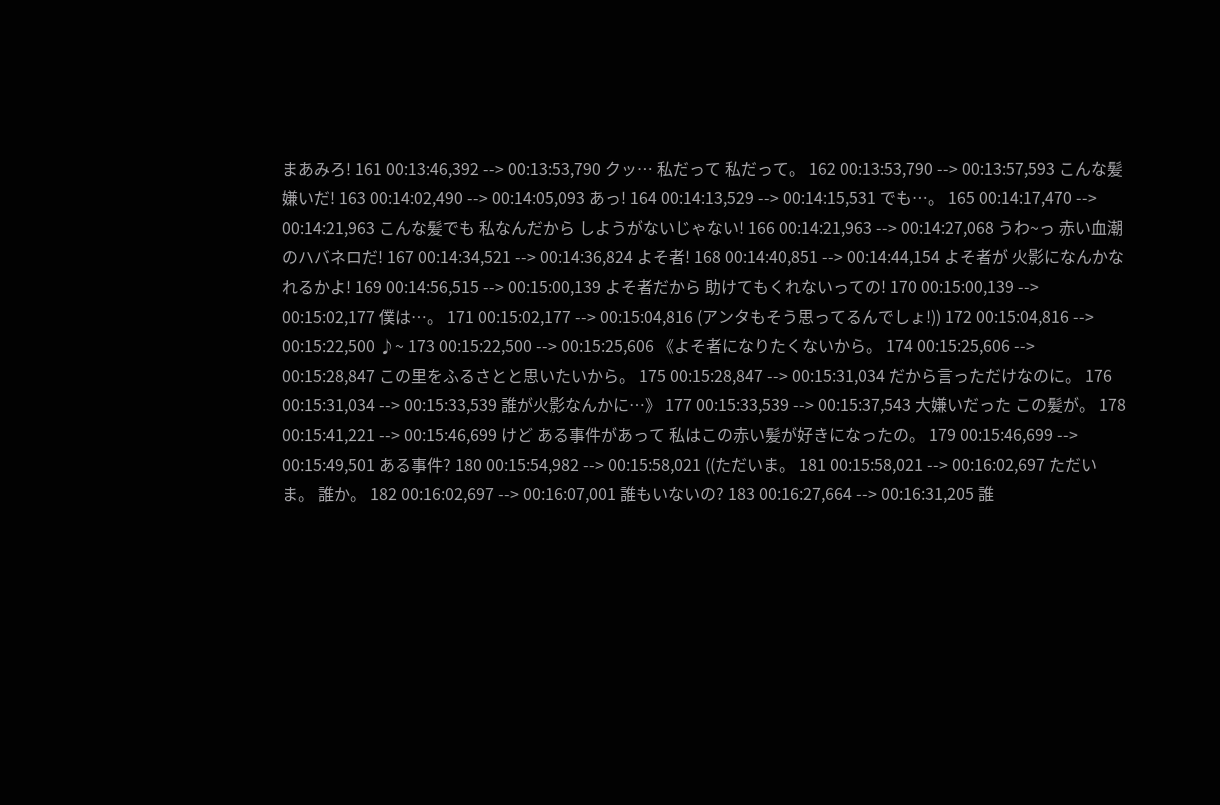まあみろ! 161 00:13:46,392 --> 00:13:53,790 クッ… 私だって 私だって。 162 00:13:53,790 --> 00:13:57,593 こんな髪嫌いだ! 163 00:14:02,490 --> 00:14:05,093 あっ! 164 00:14:13,529 --> 00:14:15,531 でも…。 165 00:14:17,470 --> 00:14:21,963 こんな髪でも 私なんだから しようがないじゃない! 166 00:14:21,963 --> 00:14:27,068 うわ~っ 赤い血潮のハバネロだ! 167 00:14:34,521 --> 00:14:36,824 よそ者! 168 00:14:40,851 --> 00:14:44,154 よそ者が 火影になんかなれるかよ! 169 00:14:56,515 --> 00:15:00,139 よそ者だから 助けてもくれないっての! 170 00:15:00,139 --> 00:15:02,177 僕は…。 171 00:15:02,177 --> 00:15:04,816 (アンタもそう思ってるんでしょ!)) 172 00:15:04,816 --> 00:15:22,500 ♪~ 173 00:15:22,500 --> 00:15:25,606 《よそ者になりたくないから。 174 00:15:25,606 --> 00:15:28,847 この里をふるさとと思いたいから。 175 00:15:28,847 --> 00:15:31,034 だから言っただけなのに。 176 00:15:31,034 --> 00:15:33,539 誰が火影なんかに…》 177 00:15:33,539 --> 00:15:37,543 大嫌いだった この髪が。 178 00:15:41,221 --> 00:15:46,699 けど ある事件があって 私はこの赤い髪が好きになったの。 179 00:15:46,699 --> 00:15:49,501 ある事件? 180 00:15:54,982 --> 00:15:58,021 ((ただいま。 181 00:15:58,021 --> 00:16:02,697 ただいま。 誰か。 182 00:16:02,697 --> 00:16:07,001 誰もいないの? 183 00:16:27,664 --> 00:16:31,205 誰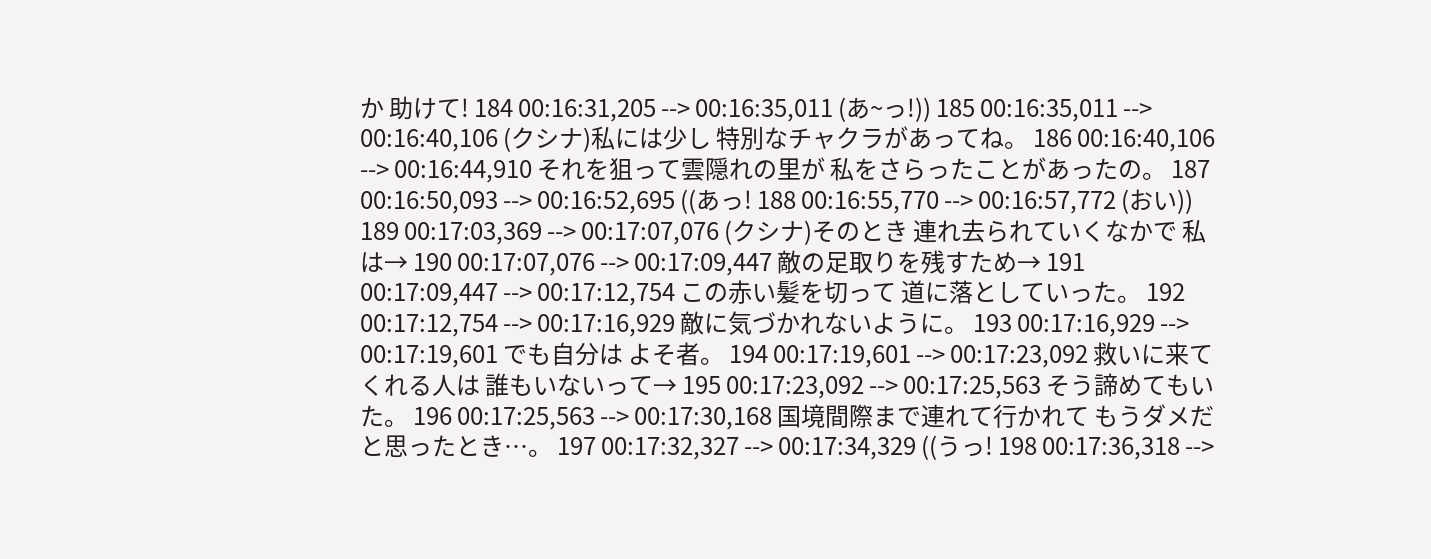か 助けて! 184 00:16:31,205 --> 00:16:35,011 (あ~っ!)) 185 00:16:35,011 --> 00:16:40,106 (クシナ)私には少し 特別なチャクラがあってね。 186 00:16:40,106 --> 00:16:44,910 それを狙って雲隠れの里が 私をさらったことがあったの。 187 00:16:50,093 --> 00:16:52,695 ((あっ! 188 00:16:55,770 --> 00:16:57,772 (おい)) 189 00:17:03,369 --> 00:17:07,076 (クシナ)そのとき 連れ去られていくなかで 私は→ 190 00:17:07,076 --> 00:17:09,447 敵の足取りを残すため→ 191 00:17:09,447 --> 00:17:12,754 この赤い髪を切って 道に落としていった。 192 00:17:12,754 --> 00:17:16,929 敵に気づかれないように。 193 00:17:16,929 --> 00:17:19,601 でも自分は よそ者。 194 00:17:19,601 --> 00:17:23,092 救いに来てくれる人は 誰もいないって→ 195 00:17:23,092 --> 00:17:25,563 そう諦めてもいた。 196 00:17:25,563 --> 00:17:30,168 国境間際まで連れて行かれて もうダメだと思ったとき…。 197 00:17:32,327 --> 00:17:34,329 ((うっ! 198 00:17:36,318 -->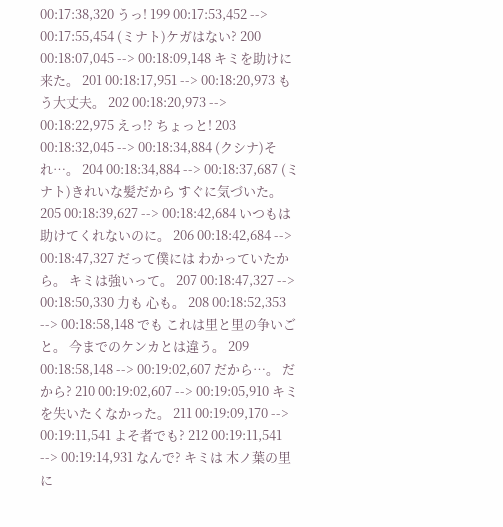00:17:38,320 うっ! 199 00:17:53,452 --> 00:17:55,454 (ミナト)ケガはない? 200 00:18:07,045 --> 00:18:09,148 キミを助けに来た。 201 00:18:17,951 --> 00:18:20,973 もう大丈夫。 202 00:18:20,973 --> 00:18:22,975 えっ!? ちょっと! 203 00:18:32,045 --> 00:18:34,884 (クシナ)それ…。 204 00:18:34,884 --> 00:18:37,687 (ミナト)きれいな髪だから すぐに気づいた。 205 00:18:39,627 --> 00:18:42,684 いつもは助けてくれないのに。 206 00:18:42,684 --> 00:18:47,327 だって僕には わかっていたから。 キミは強いって。 207 00:18:47,327 --> 00:18:50,330 力も 心も。 208 00:18:52,353 --> 00:18:58,148 でも これは里と里の争いごと。 今までのケンカとは違う。 209 00:18:58,148 --> 00:19:02,607 だから…。 だから? 210 00:19:02,607 --> 00:19:05,910 キミを失いたくなかった。 211 00:19:09,170 --> 00:19:11,541 よそ者でも? 212 00:19:11,541 --> 00:19:14,931 なんで? キミは 木ノ葉の里に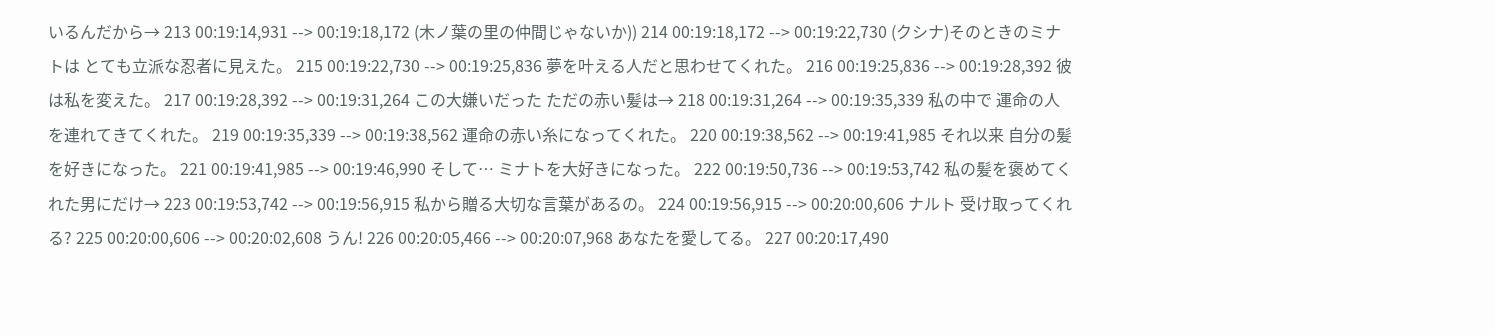いるんだから→ 213 00:19:14,931 --> 00:19:18,172 (木ノ葉の里の仲間じゃないか)) 214 00:19:18,172 --> 00:19:22,730 (クシナ)そのときのミナトは とても立派な忍者に見えた。 215 00:19:22,730 --> 00:19:25,836 夢を叶える人だと思わせてくれた。 216 00:19:25,836 --> 00:19:28,392 彼は私を変えた。 217 00:19:28,392 --> 00:19:31,264 この大嫌いだった ただの赤い髪は→ 218 00:19:31,264 --> 00:19:35,339 私の中で 運命の人を連れてきてくれた。 219 00:19:35,339 --> 00:19:38,562 運命の赤い糸になってくれた。 220 00:19:38,562 --> 00:19:41,985 それ以来 自分の髪を好きになった。 221 00:19:41,985 --> 00:19:46,990 そして… ミナトを大好きになった。 222 00:19:50,736 --> 00:19:53,742 私の髪を褒めてくれた男にだけ→ 223 00:19:53,742 --> 00:19:56,915 私から贈る大切な言葉があるの。 224 00:19:56,915 --> 00:20:00,606 ナルト 受け取ってくれる? 225 00:20:00,606 --> 00:20:02,608 うん! 226 00:20:05,466 --> 00:20:07,968 あなたを愛してる。 227 00:20:17,490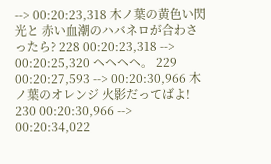--> 00:20:23,318 木ノ葉の黄色い閃光と 赤い血潮のハバネロが合わさったら? 228 00:20:23,318 --> 00:20:25,320 ヘヘヘヘ。 229 00:20:27,593 --> 00:20:30,966 木ノ葉のオレンジ 火影だってばよ! 230 00:20:30,966 --> 00:20:34,022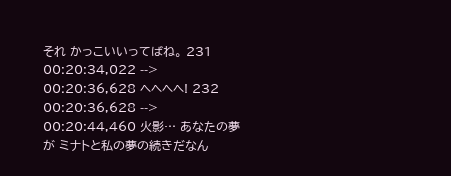それ かっこいいってばね。 231 00:20:34,022 --> 00:20:36,628 ヘヘヘヘ! 232 00:20:36,628 --> 00:20:44,460 火影… あなたの夢が ミナトと私の夢の続きだなん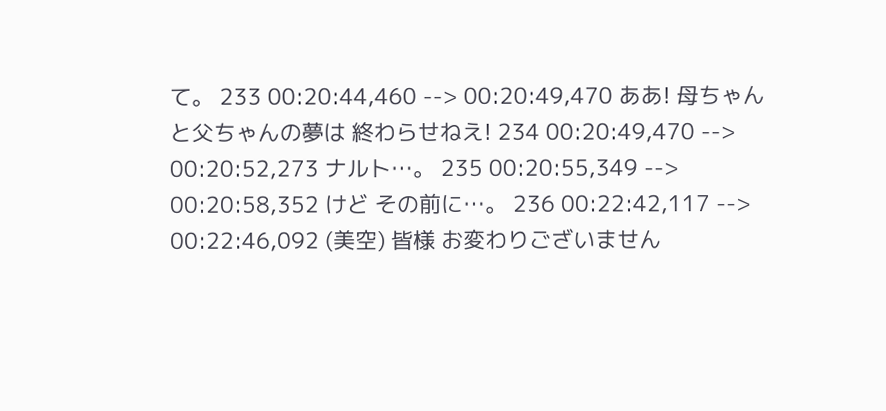て。 233 00:20:44,460 --> 00:20:49,470 ああ! 母ちゃんと父ちゃんの夢は 終わらせねえ! 234 00:20:49,470 --> 00:20:52,273 ナルト…。 235 00:20:55,349 --> 00:20:58,352 けど その前に…。 236 00:22:42,117 --> 00:22:46,092 (美空) 皆様 お変わりございません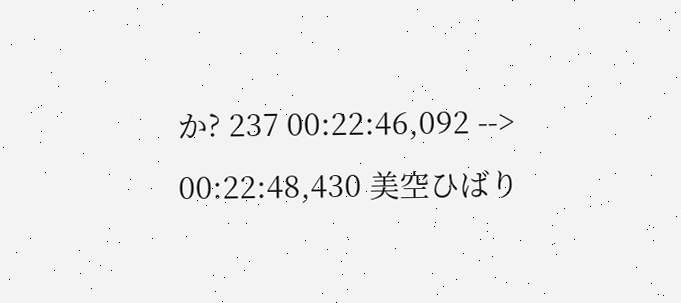か? 237 00:22:46,092 --> 00:22:48,430 美空ひばり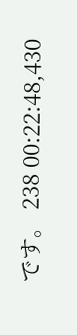です。 238 00:22:48,430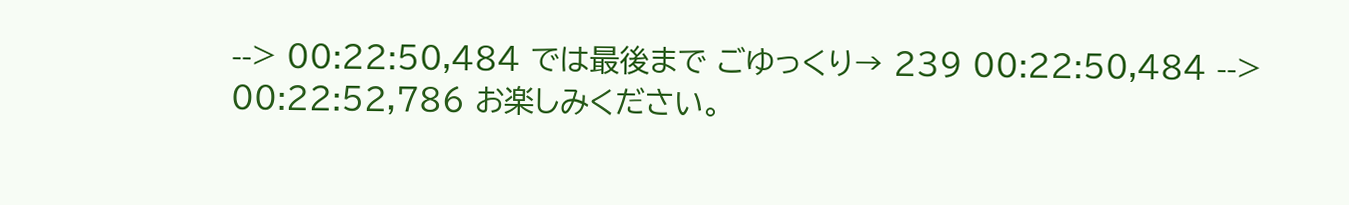--> 00:22:50,484 では最後まで ごゆっくり→ 239 00:22:50,484 --> 00:22:52,786 お楽しみください。